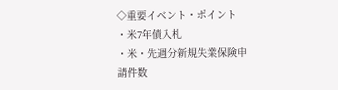◇重要イベント・ポイント
・米7年債入札
・米・先週分新規失業保険申請件数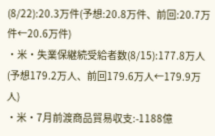(8/22):20.3万件(予想:20.8万件、前回:20.7万件←20.6万件)
・米・失業保継続受給者数(8/15):177.8万人(予想179.2万人、前回179.6万人←179.9万人)
・米・7月前渡商品貿易収支:-1188億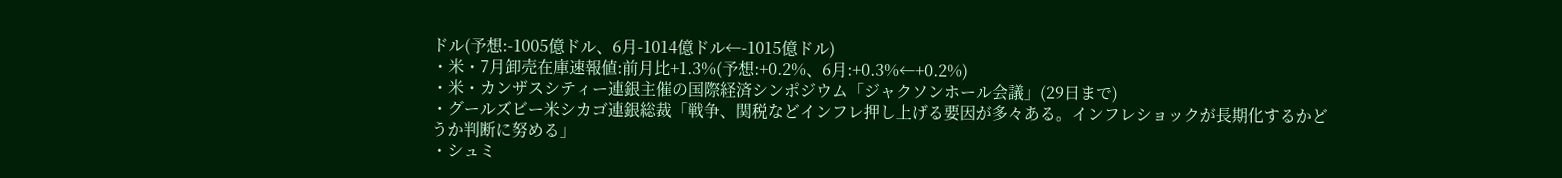ドル(予想:-1005億ドル、6月-1014億ドル←-1015億ドル)
・米・7月卸売在庫速報値:前月比+1.3%(予想:+0.2%、6月:+0.3%←+0.2%)
・米・カンザスシティー連銀主催の国際経済シンポジウム「ジャクソンホール会議」(29日まで)
・グールズビー米シカゴ連銀総裁「戦争、関税などインフレ押し上げる要因が多々ある。インフレショックが長期化するかどうか判断に努める」
・シュミ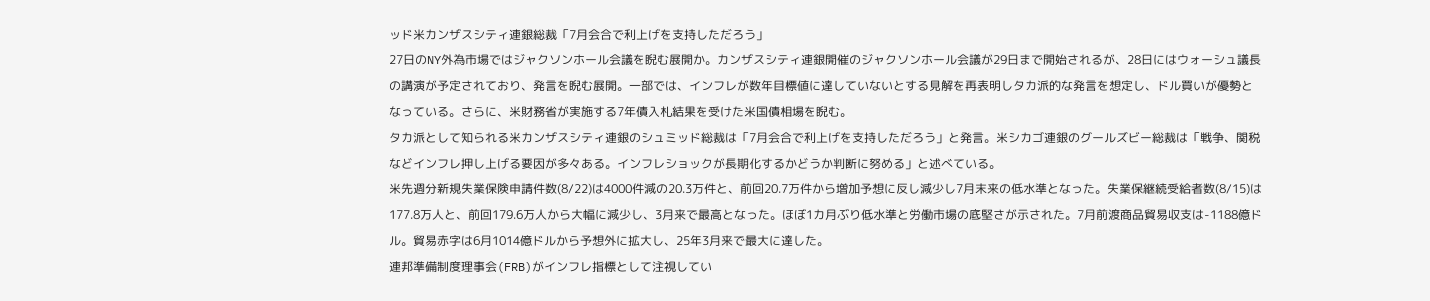ッド米カンザスシティ連銀総裁「7月会合で利上げを支持しただろう」
27日のNY外為市場ではジャクソンホール会議を睨む展開か。カンザスシティ連銀開催のジャクソンホール会議が29日まで開始されるが、28日にはウォーシュ議長の講演が予定されており、発言を睨む展開。一部では、インフレが数年目標値に達していないとする見解を再表明しタカ派的な発言を想定し、ドル買いが優勢となっている。さらに、米財務省が実施する7年債入札結果を受けた米国債相場を睨む。
タカ派として知られる米カンザスシティ連銀のシュミッド総裁は「7月会合で利上げを支持しただろう」と発言。米シカゴ連銀のグールズビー総裁は「戦争、関税などインフレ押し上げる要因が多々ある。インフレショックが長期化するかどうか判断に努める」と述べている。
米先週分新規失業保険申請件数(8/22)は4000件減の20.3万件と、前回20.7万件から増加予想に反し減少し7月末来の低水準となった。失業保継続受給者数(8/15)は177.8万人と、前回179.6万人から大幅に減少し、3月来で最高となった。ほぼ1カ月ぶり低水準と労働市場の底堅さが示された。7月前渡商品貿易収支は-1188億ドル。貿易赤字は6月1014億ドルから予想外に拡大し、25年3月来で最大に達した。
連邦準備制度理事会(FRB)がインフレ指標として注視してい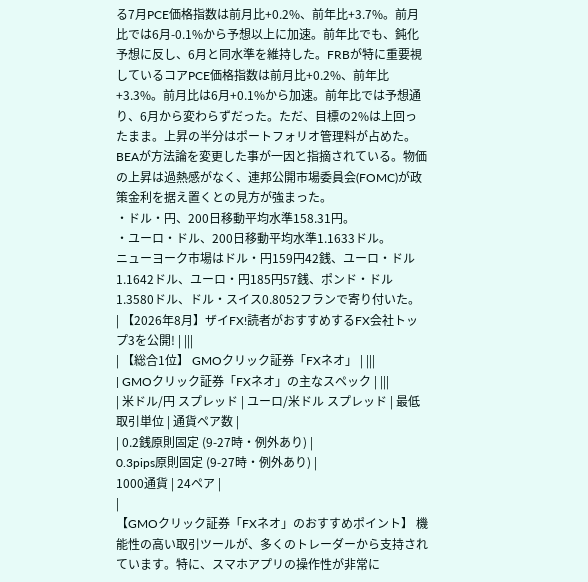る7月PCE価格指数は前月比+0.2%、前年比+3.7%。前月比では6月-0.1%から予想以上に加速。前年比でも、鈍化予想に反し、6月と同水準を維持した。FRBが特に重要視しているコアPCE価格指数は前月比+0.2%、前年比+3.3%。前月比は6月+0.1%から加速。前年比では予想通り、6月から変わらずだった。ただ、目標の2%は上回ったまま。上昇の半分はポートフォリオ管理料が占めた。BEAが方法論を変更した事が一因と指摘されている。物価の上昇は過熱感がなく、連邦公開市場委員会(FOMC)が政策金利を据え置くとの見方が強まった。
・ドル・円、200日移動平均水準158.31円。
・ユーロ・ドル、200日移動平均水準1.1633ドル。
ニューヨーク市場はドル・円159円42銭、ユーロ・ドル1.1642ドル、ユーロ・円185円57銭、ポンド・ドル1.3580ドル、ドル・スイス0.8052フランで寄り付いた。
| 【2026年8月】ザイFX!読者がおすすめするFX会社トップ3を公開! | |||
| 【総合1位】 GMOクリック証券「FXネオ」 | |||
| GMOクリック証券「FXネオ」の主なスペック | |||
| 米ドル/円 スプレッド | ユーロ/米ドル スプレッド | 最低取引単位 | 通貨ペア数 |
| 0.2銭原則固定 (9-27時・例外あり) |
0.3pips原則固定 (9-27時・例外あり) |
1000通貨 | 24ペア |
|
【GMOクリック証券「FXネオ」のおすすめポイント】 機能性の高い取引ツールが、多くのトレーダーから支持されています。特に、スマホアプリの操作性が非常に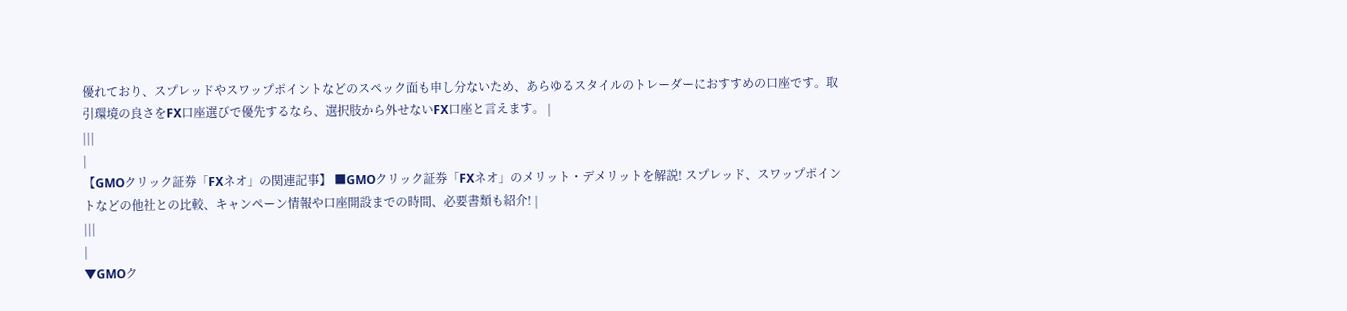優れており、スプレッドやスワップポイントなどのスペック面も申し分ないため、あらゆるスタイルのトレーダーにおすすめの口座です。取引環境の良さをFX口座選びで優先するなら、選択肢から外せないFX口座と言えます。 |
|||
|
【GMOクリック証券「FXネオ」の関連記事】 ■GMOクリック証券「FXネオ」のメリット・デメリットを解説! スプレッド、スワップポイントなどの他社との比較、キャンペーン情報や口座開設までの時間、必要書類も紹介! |
|||
|
▼GMOク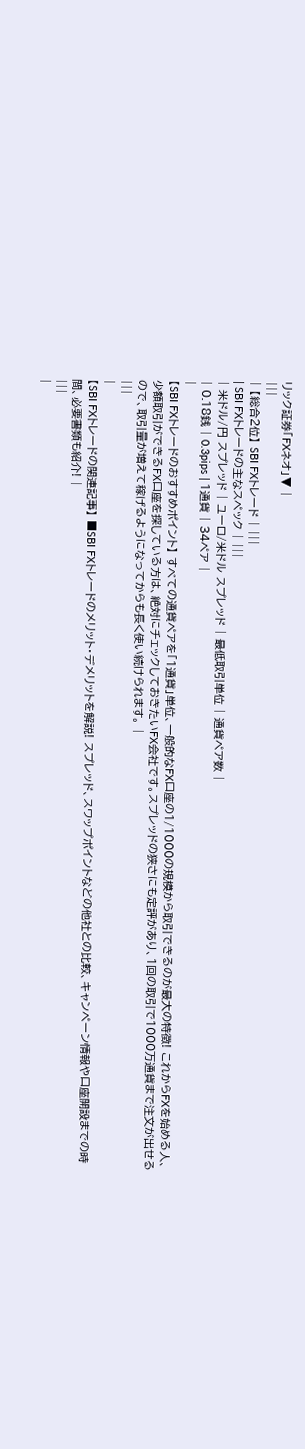リック証券「FXネオ」▼ |
|||
| 【総合2位】 SBI FXトレード | |||
| SBI FXトレードの主なスペック | |||
| 米ドル/円 スプレッド | ユーロ/米ドル スプレッド | 最低取引単位 | 通貨ペア数 |
| 0.18銭 | 0.3pips | 1通貨 | 34ペア |
|
【SBI FXトレードのおすすめポイント】 すべての通貨ペアを「1通貨」単位、一般的なFX口座の1/1000の規模から取引できるのが最大の特徴! これからFXを始める人、少額取引ができるFX口座を探している方は、絶対にチェックしておきたいFX会社です。スプレッドの狭さにも定評があり、1回の取引で1000万通貨まで注文が出せるので、取引量が増えて稼げるようになってからも長く使い続けられます。 |
|||
|
【SBI FXトレードの関連記事】 ■SBI FXトレードのメリット・デメリットを解説! スプレッド、スワップポイントなどの他社との比較、キャンペーン情報や口座開設までの時間、必要書類も紹介! |
|||
|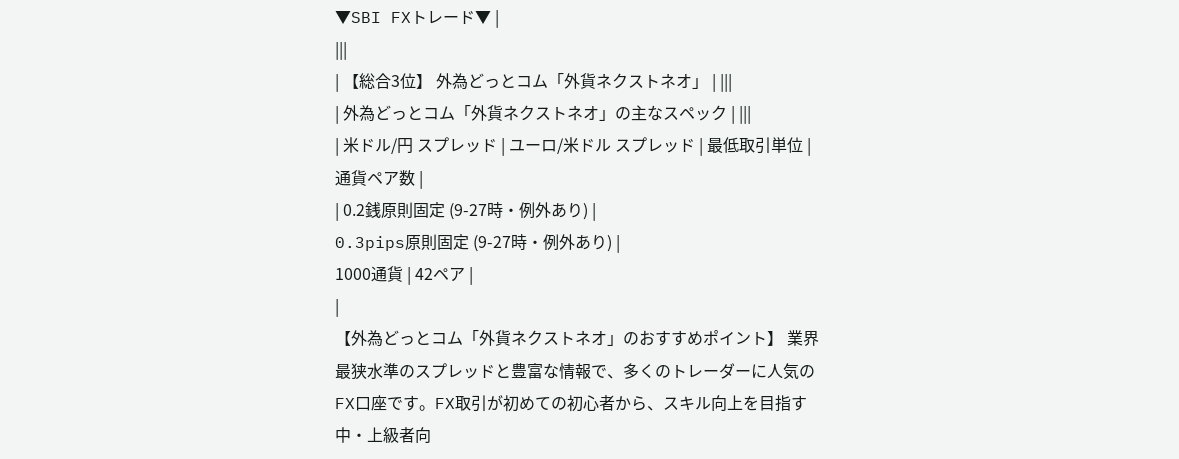▼SBI FXトレード▼ |
|||
| 【総合3位】 外為どっとコム「外貨ネクストネオ」 | |||
| 外為どっとコム「外貨ネクストネオ」の主なスペック | |||
| 米ドル/円 スプレッド | ユーロ/米ドル スプレッド | 最低取引単位 | 通貨ペア数 |
| 0.2銭原則固定 (9-27時・例外あり) |
0.3pips原則固定 (9-27時・例外あり) |
1000通貨 | 42ペア |
|
【外為どっとコム「外貨ネクストネオ」のおすすめポイント】 業界最狭水準のスプレッドと豊富な情報で、多くのトレーダーに人気のFX口座です。FX取引が初めての初心者から、スキル向上を目指す中・上級者向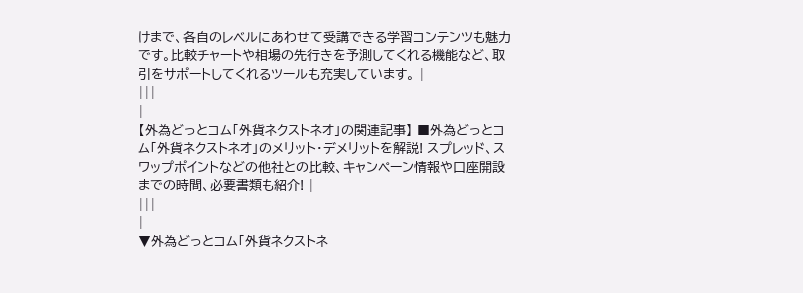けまで、各自のレベルにあわせて受講できる学習コンテンツも魅力です。比較チャートや相場の先行きを予測してくれる機能など、取引をサポートしてくれるツールも充実しています。 |
|||
|
【外為どっとコム「外貨ネクストネオ」の関連記事】 ■外為どっとコム「外貨ネクストネオ」のメリット・デメリットを解説! スプレッド、スワップポイントなどの他社との比較、キャンペーン情報や口座開設までの時間、必要書類も紹介! |
|||
|
▼外為どっとコム「外貨ネクストネ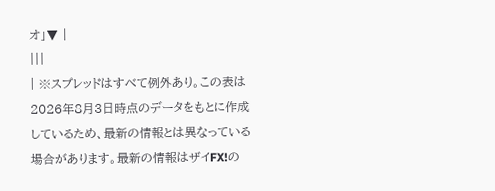オ」▼ |
|||
| ※スプレッドはすべて例外あり。この表は2026年8月3日時点のデータをもとに作成しているため、最新の情報とは異なっている場合があります。最新の情報はザイFX!の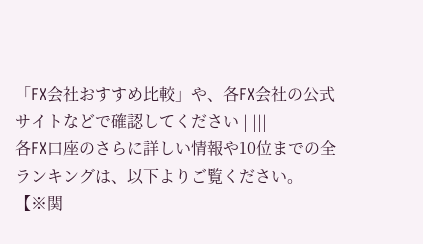「FX会社おすすめ比較」や、各FX会社の公式サイトなどで確認してください | |||
各FX口座のさらに詳しい情報や10位までの全ランキングは、以下よりご覧ください。
【※関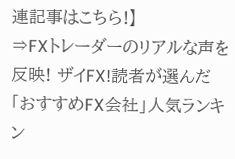連記事はこちら!】
⇒FXトレーダーのリアルな声を反映! ザイFX!読者が選んだ「おすすめFX会社」人気ランキン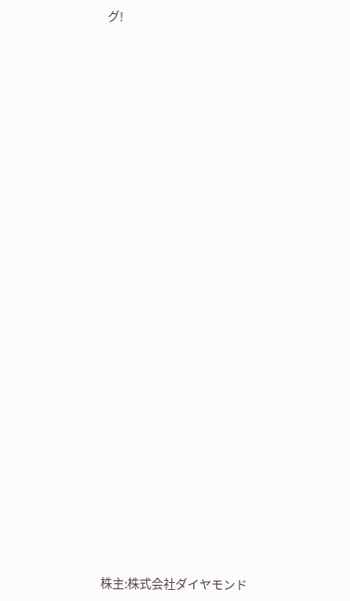グ!
































株主:株式会社ダイヤモンド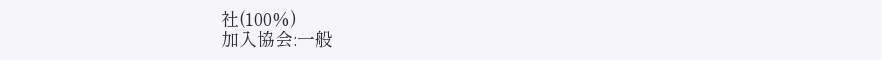社(100%)
加入協会:一般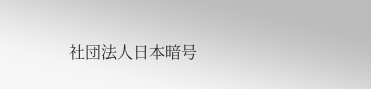社団法人日本暗号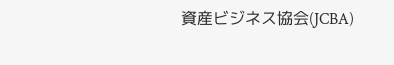資産ビジネス協会(JCBA)